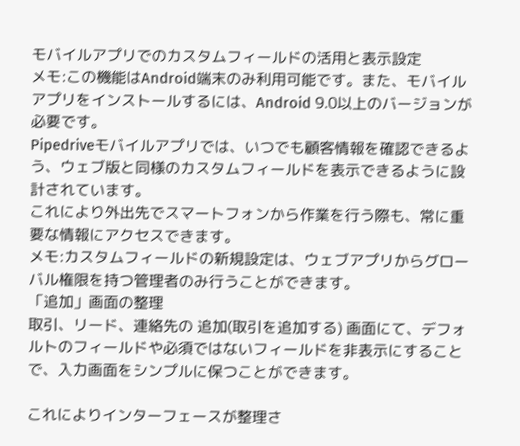モバイルアプリでのカスタムフィールドの活用と表示設定
メモ:この機能はAndroid端末のみ利用可能です。また、モバイルアプリをインストールするには、Android 9.0以上のバージョンが必要です。
Pipedriveモバイルアプリでは、いつでも顧客情報を確認できるよう、ウェブ版と同様のカスタムフィールドを表示できるように設計されています。
これにより外出先でスマートフォンから作業を行う際も、常に重要な情報にアクセスできます。
メモ:カスタムフィールドの新規設定は、ウェブアプリからグローバル権限を持つ管理者のみ行うことができます。
「追加」画面の整理
取引、リード、連絡先の 追加(取引を追加する) 画面にて、デフォルトのフィールドや必須ではないフィールドを非表示にすることで、入力画面をシンプルに保つことができます。

これによりインターフェースが整理さ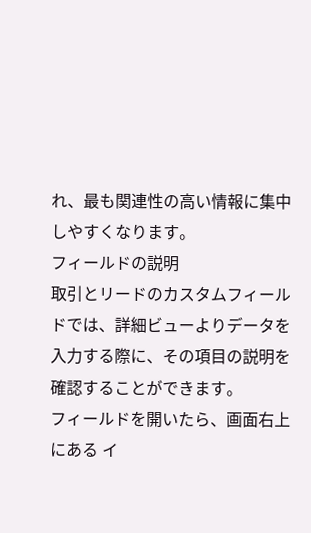れ、最も関連性の高い情報に集中しやすくなります。
フィールドの説明
取引とリードのカスタムフィールドでは、詳細ビューよりデータを入力する際に、その項目の説明を確認することができます。
フィールドを開いたら、画面右上にある イ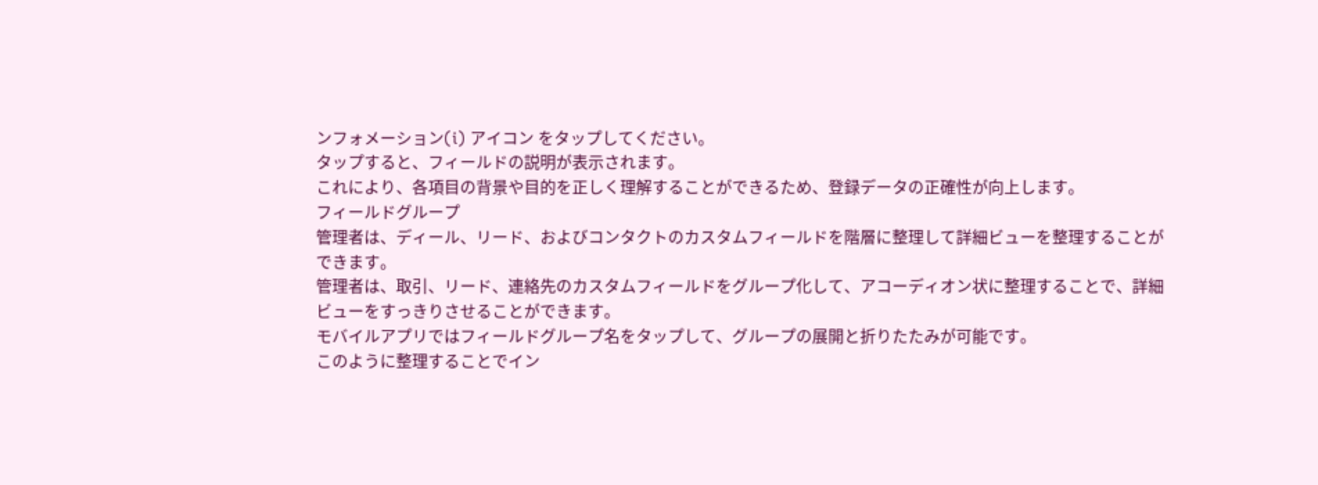ンフォメーション(i) アイコン をタップしてください。
タップすると、フィールドの説明が表示されます。
これにより、各項目の背景や目的を正しく理解することができるため、登録データの正確性が向上します。
フィールドグループ
管理者は、ディール、リード、およびコンタクトのカスタムフィールドを階層に整理して詳細ビューを整理することができます。
管理者は、取引、リード、連絡先のカスタムフィールドをグループ化して、アコーディオン状に整理することで、詳細ビューをすっきりさせることができます。
モバイルアプリではフィールドグループ名をタップして、グループの展開と折りたたみが可能です。
このように整理することでイン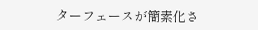ターフェースが簡素化さ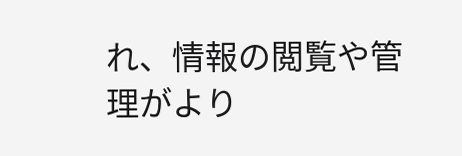れ、情報の閲覧や管理がより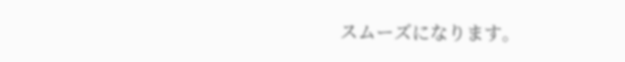スムーズになります。